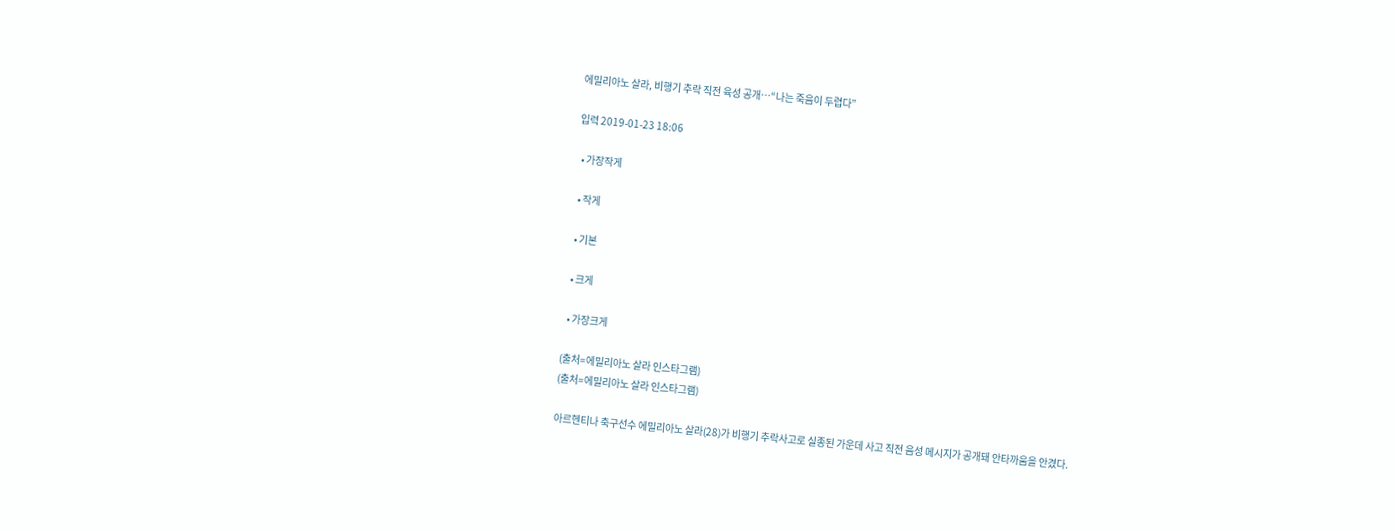에밀리아노 살라, 비행기 추락 직전 육성 공개…“나는 죽음이 두렵다”

입력 2019-01-23 18:06

  • 가장작게

  • 작게

  • 기본

  • 크게

  • 가장크게

(출처=에밀리아노 살라 인스타그램)
(출처=에밀리아노 살라 인스타그램)

아르헨티나 축구선수 에밀리아노 살라(28)가 비행기 추락사고로 실종된 가운데 사고 직전 음성 메시지가 공개돼 안타까움을 안겼다.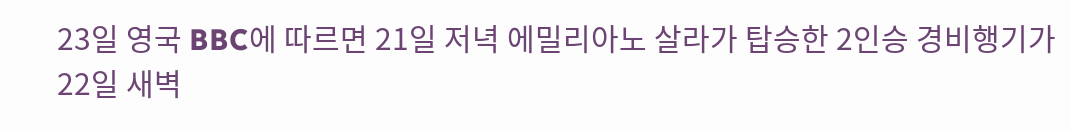23일 영국 BBC에 따르면 21일 저녁 에밀리아노 살라가 탑승한 2인승 경비행기가 22일 새벽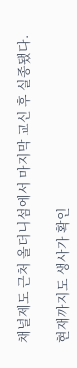채널제도 근처 올더니섬에서 마지막 교신 후 실종됐다.

현재까지도 생사가 확인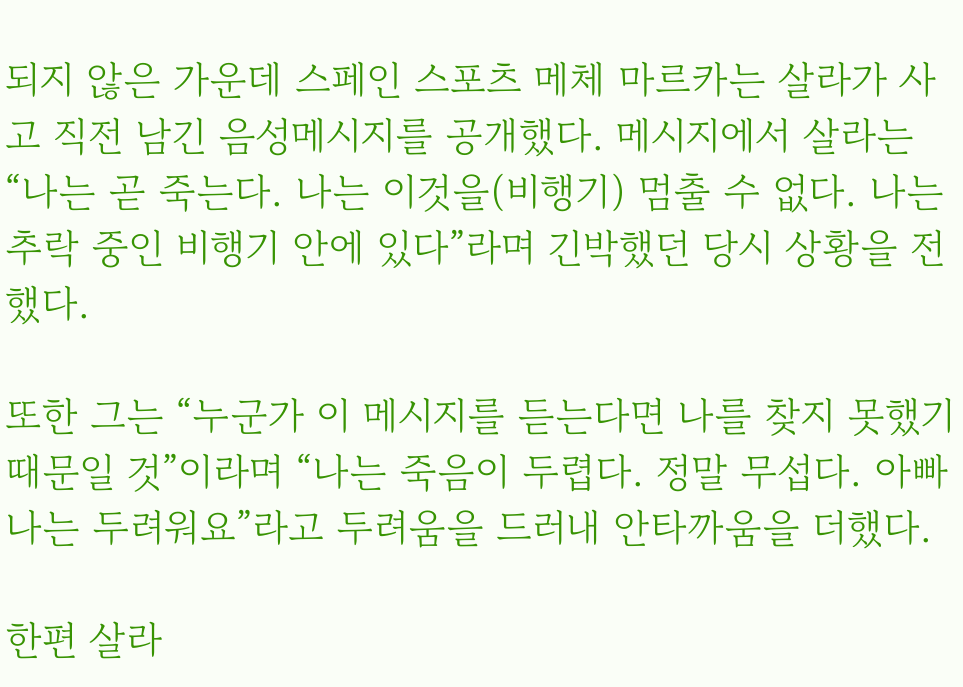되지 않은 가운데 스페인 스포츠 메체 마르카는 살라가 사고 직전 남긴 음성메시지를 공개했다. 메시지에서 살라는 “나는 곧 죽는다. 나는 이것을(비행기) 멈출 수 없다. 나는 추락 중인 비행기 안에 있다”라며 긴박했던 당시 상황을 전했다.

또한 그는 “누군가 이 메시지를 듣는다면 나를 찾지 못했기 때문일 것”이라며 “나는 죽음이 두렵다. 정말 무섭다. 아빠 나는 두려워요”라고 두려움을 드러내 안타까움을 더했다.

한편 살라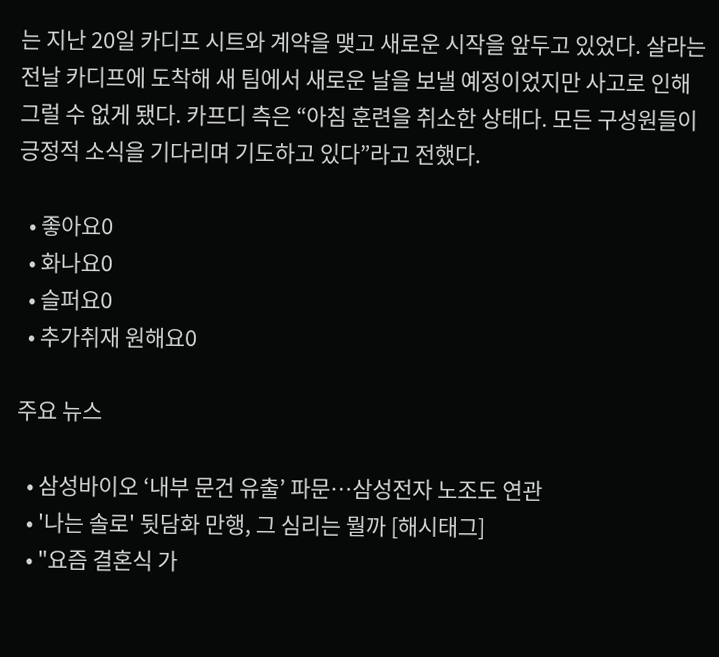는 지난 20일 카디프 시트와 계약을 맺고 새로운 시작을 앞두고 있었다. 살라는 전날 카디프에 도착해 새 팀에서 새로운 날을 보낼 예정이었지만 사고로 인해 그럴 수 없게 됐다. 카프디 측은 “아침 훈련을 취소한 상태다. 모든 구성원들이 긍정적 소식을 기다리며 기도하고 있다”라고 전했다.

  • 좋아요0
  • 화나요0
  • 슬퍼요0
  • 추가취재 원해요0

주요 뉴스

  • 삼성바이오 ‘내부 문건 유출’ 파문⋯삼성전자 노조도 연관
  • '나는 솔로' 뒷담화 만행, 그 심리는 뭘까 [해시태그]
  • "요즘 결혼식 가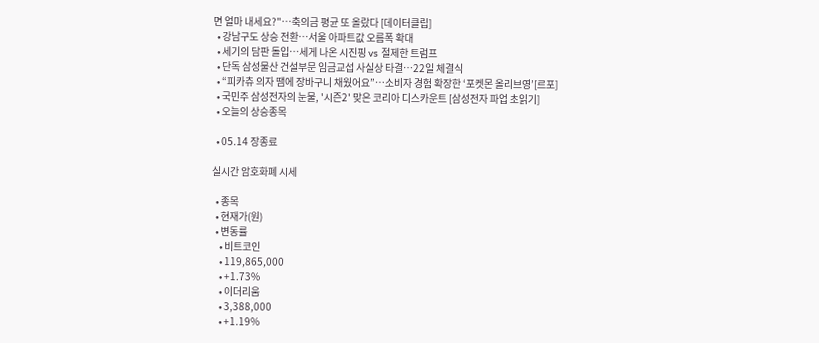면 얼마 내세요?"…축의금 평균 또 올랐다 [데이터클립]
  • 강남구도 상승 전환⋯서울 아파트값 오름폭 확대
  • 세기의 담판 돌입…세게 나온 시진핑 vs 절제한 트럼프
  • 단독 삼성물산 건설부문 임금교섭 사실상 타결…22일 체결식
  • “피카츄 의자 땜에 장바구니 채웠어요”⋯소비자 경험 확장한 ‘포켓몬 올리브영’[르포]
  • 국민주 삼성전자의 눈물, '시즌2' 맞은 코리아 디스카운트 [삼성전자 파업 초읽기]
  • 오늘의 상승종목

  • 05.14 장종료

실시간 암호화폐 시세

  • 종목
  • 현재가(원)
  • 변동률
    • 비트코인
    • 119,865,000
    • +1.73%
    • 이더리움
    • 3,388,000
    • +1.19%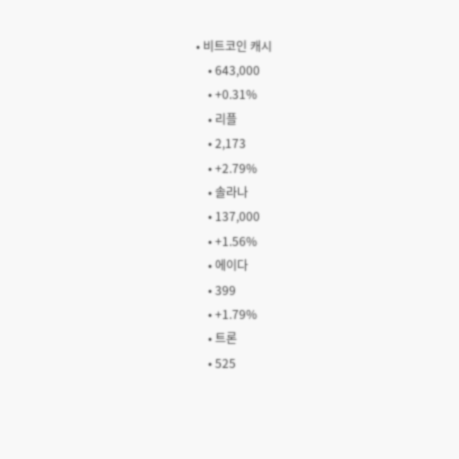• 비트코인 캐시
    • 643,000
    • +0.31%
    • 리플
    • 2,173
    • +2.79%
    • 솔라나
    • 137,000
    • +1.56%
    • 에이다
    • 399
    • +1.79%
    • 트론
    • 525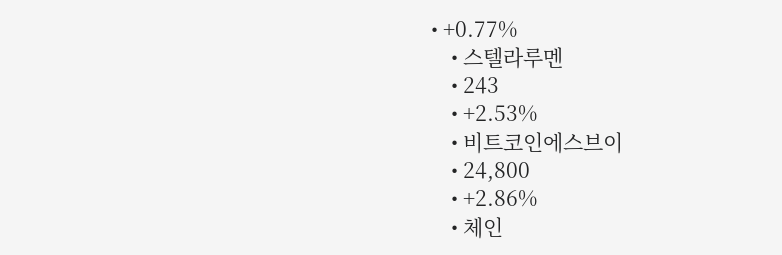• +0.77%
    • 스텔라루멘
    • 243
    • +2.53%
    • 비트코인에스브이
    • 24,800
    • +2.86%
    • 체인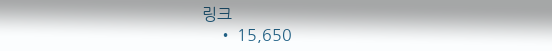링크
    • 15,650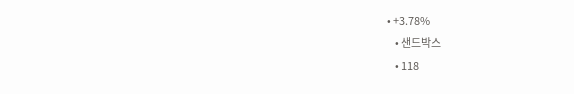• +3.78%
    • 샌드박스
    • 118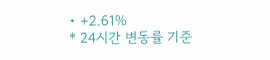• +2.61%
* 24시간 변동률 기준